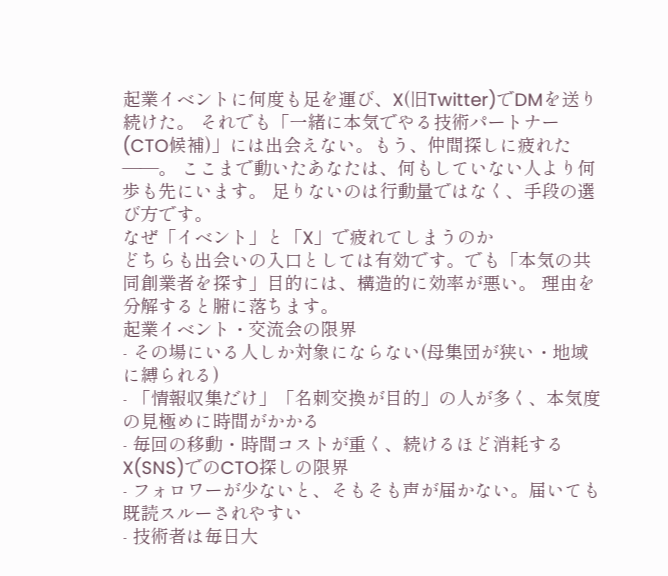起業イベントに何度も足を運び、X(旧Twitter)でDMを送り続けた。 それでも「一緒に本気でやる技術パートナー(CTO候補)」には出会えない。もう、仲間探しに疲れた——。 ここまで動いたあなたは、何もしていない人より何歩も先にいます。 足りないのは行動量ではなく、手段の選び方です。
なぜ「イベント」と「X」で疲れてしまうのか
どちらも出会いの入口としては有効です。でも「本気の共同創業者を探す」目的には、構造的に効率が悪い。 理由を分解すると腑に落ちます。
起業イベント・交流会の限界
- その場にいる人しか対象にならない(母集団が狭い・地域に縛られる)
- 「情報収集だけ」「名刺交換が目的」の人が多く、本気度の見極めに時間がかかる
- 毎回の移動・時間コストが重く、続けるほど消耗する
X(SNS)でのCTO探しの限界
- フォロワーが少ないと、そもそも声が届かない。届いても既読スルーされやすい
- 技術者は毎日大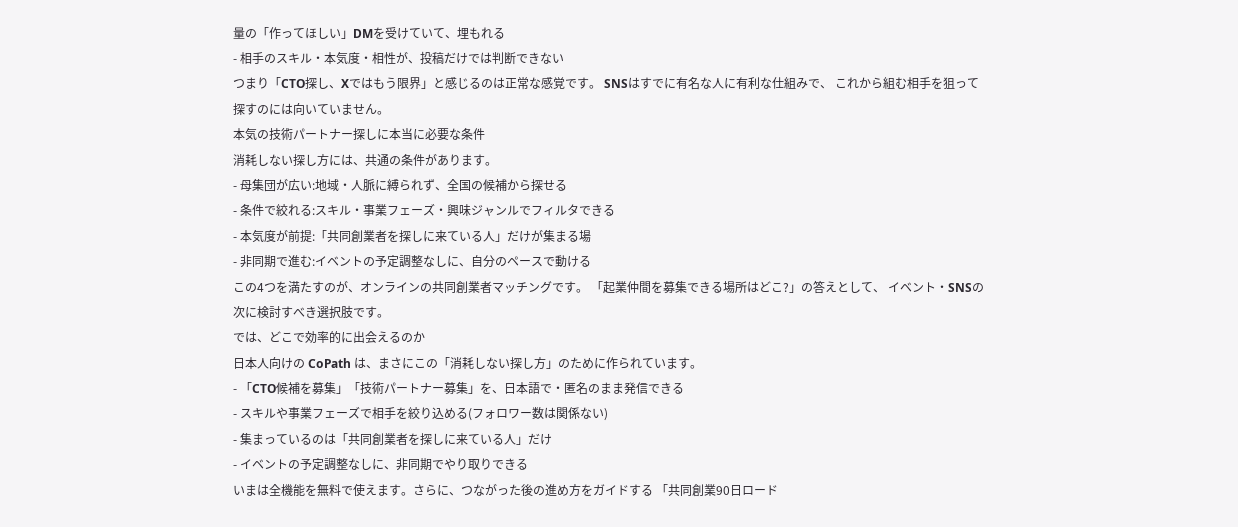量の「作ってほしい」DMを受けていて、埋もれる
- 相手のスキル・本気度・相性が、投稿だけでは判断できない
つまり「CTO探し、Xではもう限界」と感じるのは正常な感覚です。 SNSはすでに有名な人に有利な仕組みで、 これから組む相手を狙って探すのには向いていません。
本気の技術パートナー探しに本当に必要な条件
消耗しない探し方には、共通の条件があります。
- 母集団が広い:地域・人脈に縛られず、全国の候補から探せる
- 条件で絞れる:スキル・事業フェーズ・興味ジャンルでフィルタできる
- 本気度が前提:「共同創業者を探しに来ている人」だけが集まる場
- 非同期で進む:イベントの予定調整なしに、自分のペースで動ける
この4つを満たすのが、オンラインの共同創業者マッチングです。 「起業仲間を募集できる場所はどこ?」の答えとして、 イベント・SNSの次に検討すべき選択肢です。
では、どこで効率的に出会えるのか
日本人向けの CoPath は、まさにこの「消耗しない探し方」のために作られています。
- 「CTO候補を募集」「技術パートナー募集」を、日本語で・匿名のまま発信できる
- スキルや事業フェーズで相手を絞り込める(フォロワー数は関係ない)
- 集まっているのは「共同創業者を探しに来ている人」だけ
- イベントの予定調整なしに、非同期でやり取りできる
いまは全機能を無料で使えます。さらに、つながった後の進め方をガイドする 「共同創業90日ロード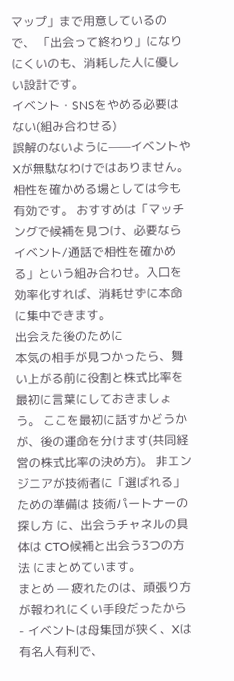マップ」まで用意しているので、 「出会って終わり」になりにくいのも、消耗した人に優しい設計です。
イベント・SNSをやめる必要はない(組み合わせる)
誤解のないように——イベントやXが無駄なわけではありません。 相性を確かめる場としては今も有効です。 おすすめは「マッチングで候補を見つけ、必要ならイベント/通話で相性を確かめる」という組み合わせ。入口を効率化すれば、消耗せずに本命に集中できます。
出会えた後のために
本気の相手が見つかったら、舞い上がる前に役割と株式比率を最初に言葉にしておきましょう。 ここを最初に話すかどうかが、後の運命を分けます(共同経営の株式比率の決め方)。 非エンジニアが技術者に「選ばれる」ための準備は 技術パートナーの探し方 に、出会うチャネルの具体は CTO候補と出会う3つの方法 にまとめています。
まとめ — 疲れたのは、頑張り方が報われにくい手段だったから
- イベントは母集団が狭く、Xは有名人有利で、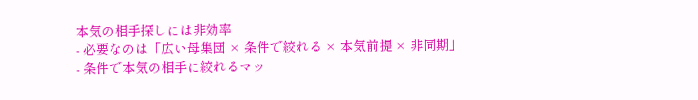本気の相手探しには非効率
- 必要なのは「広い母集団 × 条件で絞れる × 本気前提 × 非同期」
- 条件で本気の相手に絞れるマッ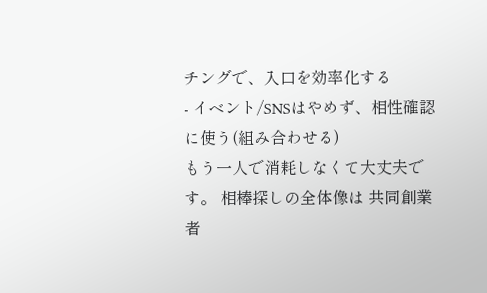チングで、入口を効率化する
- イベント/SNSはやめず、相性確認に使う(組み合わせる)
もう一人で消耗しなくて大丈夫です。 相棒探しの全体像は 共同創業者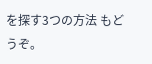を探す3つの方法 もどうぞ。